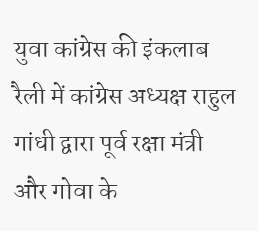युवा कांग्रेस की इंकलाब रैली में कांग्रेस अध्यक्ष राहुल गांधी द्वारा पूर्व रक्षा मंत्री और गोवा के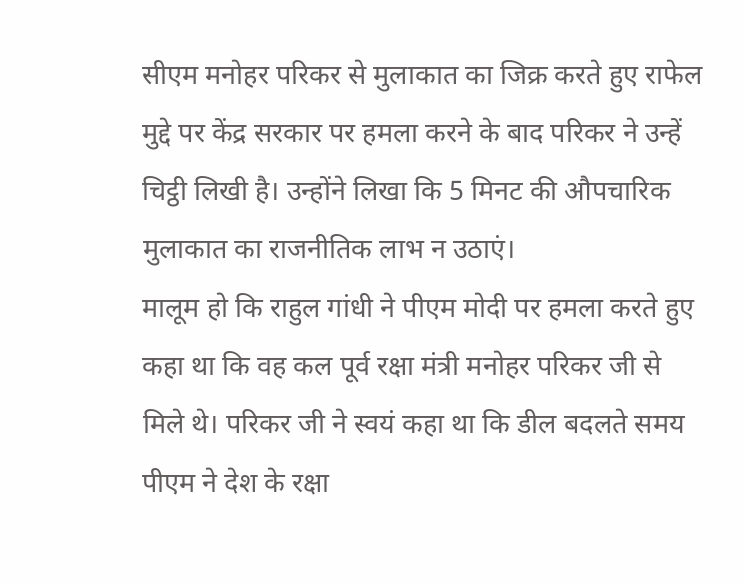सीएम मनोहर परिकर से मुलाकात का जिक्र करते हुए राफेल मुद्दे पर केंद्र सरकार पर हमला करने के बाद परिकर ने उन्हें चिट्ठी लिखी है। उन्होंने लिखा कि 5 मिनट की औपचारिक मुलाकात का राजनीतिक लाभ न उठाएं।
मालूम हो कि राहुल गांधी ने पीएम मोदी पर हमला करते हुए कहा था कि वह कल पूर्व रक्षा मंत्री मनोहर परिकर जी से मिले थे। परिकर जी ने स्वयं कहा था कि डील बदलते समय पीएम ने देश के रक्षा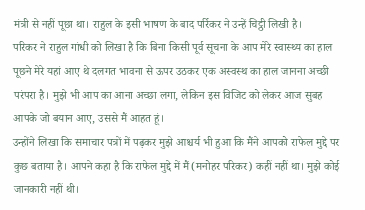मंत्री से नहीं पूछा था। राहुल के इसी भाषण के बाद पर्रिकर ने उन्हें चिट्ठी लिखी है।
परिकर ने राहुल गांधी को लिखा है कि बिना किसी पूर्व सूचना के आप मेरे स्वास्थ्य का हाल पूछने मेरे यहां आए थे दलगत भावना से ऊपर उठकर एक अस्वस्थ का हाल जानना अच्छी परंपरा है। मुझे भी आप का आना अच्छा लगा, लेकिन इस विजिट को लेकर आज सुबह आपके जो बयान आए, उससे मैं आहत हूं।
उन्होंने लिखा कि समाचार पत्रों में पढ़कर मुझे आश्चर्य भी हुआ कि मैंने आपको राफेल मुद्दे पर कुछ बताया है। आपने कहा है कि राफेल मुद्दे में मैं(मनोहर परिकर) कहीं नहीं था। मुझे कोई जानकारी नहीं थी।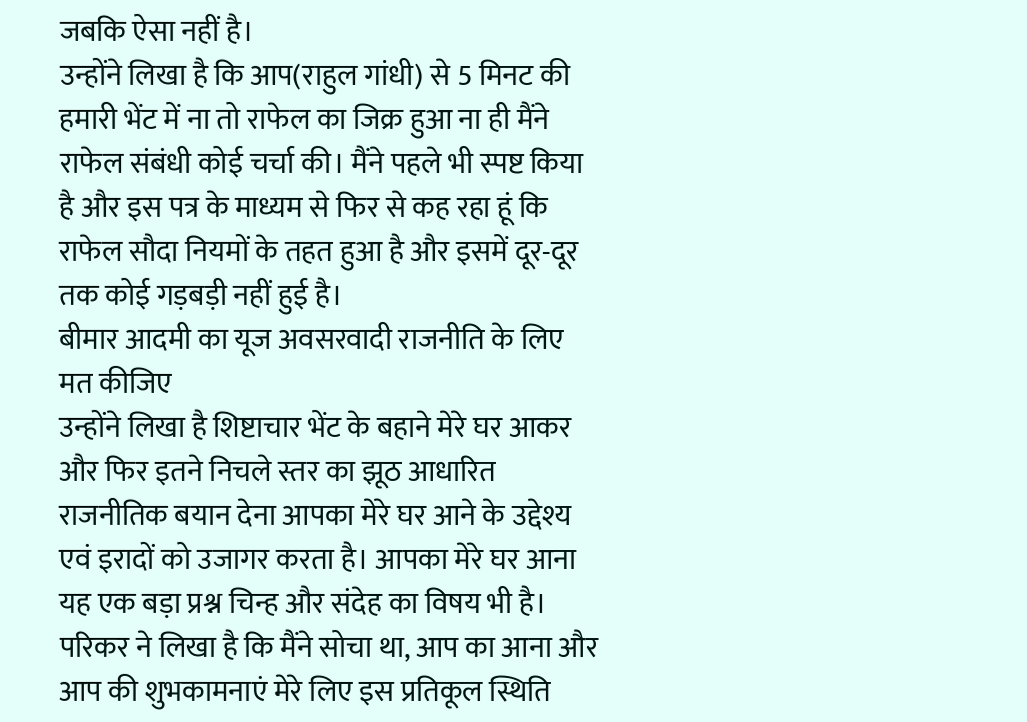जबकि ऐसा नहीं है।
उन्होंने लिखा है कि आप(राहुल गांधी) से 5 मिनट की हमारी भेंट में ना तो राफेल का जिक्र हुआ ना ही मैंने राफेल संबंधी कोई चर्चा की। मैंने पहले भी स्पष्ट किया है और इस पत्र के माध्यम से फिर से कह रहा हूं कि राफेल सौदा नियमों के तहत हुआ है और इसमें दूर-दूर तक कोई गड़बड़ी नहीं हुई है।
बीमार आदमी का यूज अवसरवादी राजनीति के लिए मत कीजिए
उन्होंने लिखा है शिष्टाचार भेंट के बहाने मेरे घर आकर और फिर इतने निचले स्तर का झूठ आधारित राजनीतिक बयान देना आपका मेरे घर आने के उद्देश्य एवं इरादों को उजागर करता है। आपका मेरे घर आना यह एक बड़ा प्रश्न चिन्ह और संदेह का विषय भी है।
परिकर ने लिखा है कि मैंने सोचा था, आप का आना और आप की शुभकामनाएं मेरे लिए इस प्रतिकूल स्थिति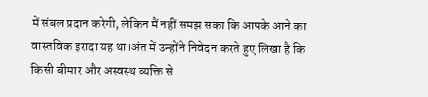में संबल प्रदान करेगी, लेकिन मैं नहीं समझ सका कि आपके आने का वास्तविक इरादा यह था।अंत में उन्होंने निवेदन करते हुए लिखा है कि किसी बीमार और अस्वस्थ व्यक्ति से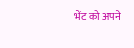भेंट को अपने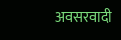अवसरवादी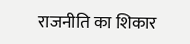राजनीति का शिकार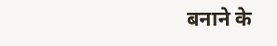बनाने के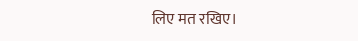लिए मत रखिए।